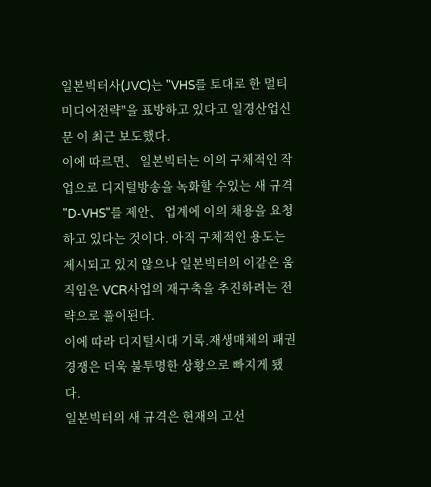일본빅터사(JVC)는 "VHS를 토대로 한 멀티미디어전략"을 표방하고 있다고 일경산업신문 이 최근 보도했다.
이에 따르면、 일본빅터는 이의 구체적인 작업으로 디지털방송을 녹화할 수있는 새 규격 "D-VHS"를 제안、 업계에 이의 채용을 요청하고 있다는 것이다. 아직 구체적인 용도는 제시되고 있지 않으나 일본빅터의 이같은 움직임은 VCR사업의 재구축을 추진하려는 전략으로 풀이된다.
이에 따라 디지털시대 기록.재생매체의 패권경쟁은 더욱 불투명한 상황으로 빠지게 됐다.
일본빅터의 새 규격은 현재의 고선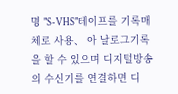명 "S-VHS"테이프를 기록매체로 사용、 아 날로그기록을 할 수 있으며 디지털방송의 수신기를 연결하면 디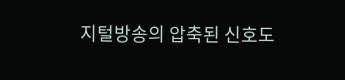지털방송의 압축된 신호도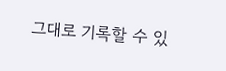그대로 기록할 수 있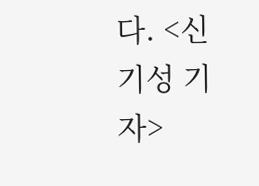다. <신기성 기자>